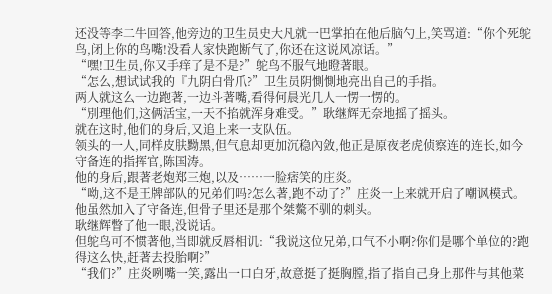还没等李二牛回答,他旁边的卫生员史大凡就一巴掌拍在他后脑勺上,笑骂道:“你个死鸵鸟,闭上你的鸟嘴!没看人家快跑断气了,你还在这说风凉话。”
“嘿!卫生员,你又手痒了是不是?”鸵鸟不服气地瞪著眼。
“怎么,想试试我的『九阴白骨爪?”卫生员阴惻惻地亮出自己的手指。
两人就这么一边跑著,一边斗著嘴,看得何晨光几人一愣一愣的。
“別理他们,这俩活宝,一天不掐就浑身难受。”耿继辉无奈地摇了摇头。
就在这时,他们的身后,又追上来一支队伍。
领头的一人,同样皮肤黝黑,但气息却更加沉稳內敛,他正是原夜老虎侦察连的连长,如今守备连的指挥官,陈国涛。
他的身后,跟著老炮郑三炮,以及……一脸痞笑的庄炎。
“呦,这不是王牌部队的兄弟们吗?怎么著,跑不动了?”庄炎一上来就开启了嘲讽模式。
他虽然加入了守备连,但骨子里还是那个桀驁不驯的刺头。
耿继辉瞥了他一眼,没说话。
但鸵鸟可不惯著他,当即就反唇相讥:“我说这位兄弟,口气不小啊?你们是哪个单位的?跑得这么快,赶著去投胎啊?”
“我们?”庄炎咧嘴一笑,露出一口白牙,故意挺了挺胸膛,指了指自己身上那件与其他菜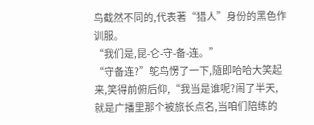鸟截然不同的,代表著“猎人”身份的黑色作训服。
“我们是,昆-仑-守-备-连。”
“守备连?”鸵鸟愣了一下,隨即哈哈大笑起来,笑得前俯后仰,“我当是谁呢?闹了半天,就是广播里那个被旅长点名,当咱们陪练的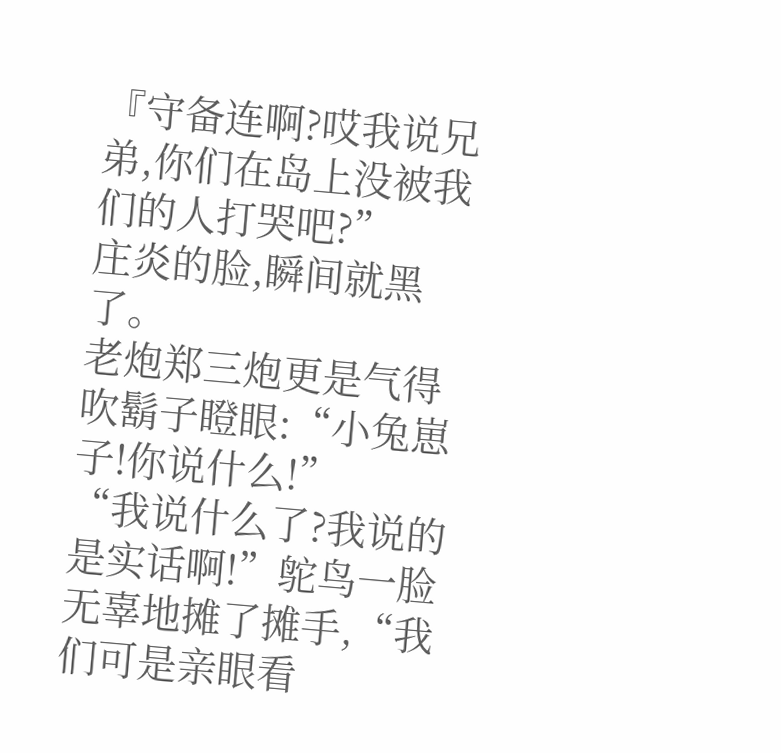『守备连啊?哎我说兄弟,你们在岛上没被我们的人打哭吧?”
庄炎的脸,瞬间就黑了。
老炮郑三炮更是气得吹鬍子瞪眼:“小兔崽子!你说什么!”
“我说什么了?我说的是实话啊!”鸵鸟一脸无辜地摊了摊手,“我们可是亲眼看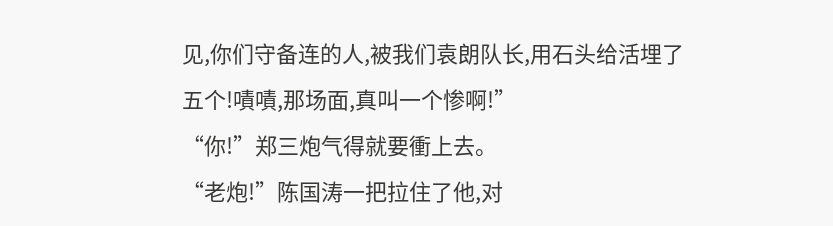见,你们守备连的人,被我们袁朗队长,用石头给活埋了五个!嘖嘖,那场面,真叫一个惨啊!”
“你!”郑三炮气得就要衝上去。
“老炮!”陈国涛一把拉住了他,对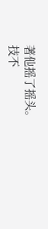著他摇了摇头。
技不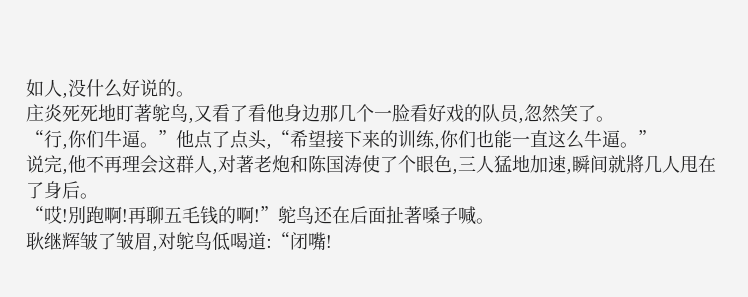如人,没什么好说的。
庄炎死死地盯著鸵鸟,又看了看他身边那几个一脸看好戏的队员,忽然笑了。
“行,你们牛逼。”他点了点头,“希望接下来的训练,你们也能一直这么牛逼。”
说完,他不再理会这群人,对著老炮和陈国涛使了个眼色,三人猛地加速,瞬间就將几人甩在了身后。
“哎!別跑啊!再聊五毛钱的啊!”鸵鸟还在后面扯著嗓子喊。
耿继辉皱了皱眉,对鸵鸟低喝道:“闭嘴!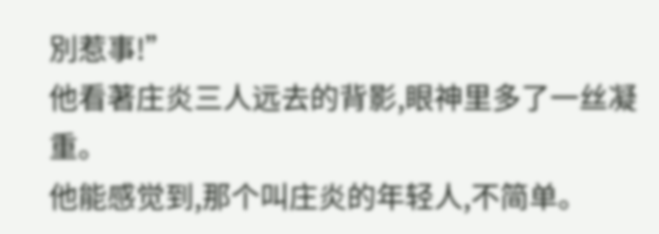別惹事!”
他看著庄炎三人远去的背影,眼神里多了一丝凝重。
他能感觉到,那个叫庄炎的年轻人,不简单。